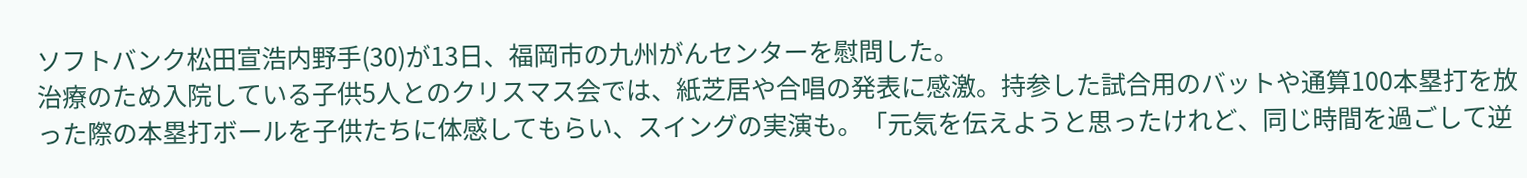ソフトバンク松田宣浩内野手(30)が13日、福岡市の九州がんセンターを慰問した。
治療のため入院している子供5人とのクリスマス会では、紙芝居や合唱の発表に感激。持参した試合用のバットや通算100本塁打を放った際の本塁打ボールを子供たちに体感してもらい、スイングの実演も。「元気を伝えようと思ったけれど、同じ時間を過ごして逆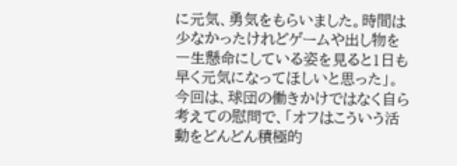に元気、勇気をもらいました。時間は少なかったけれどゲームや出し物を一生懸命にしている姿を見ると1日も早く元気になってほしいと思った」。
今回は、球団の働きかけではなく自ら考えての慰問で、「オフはこういう活動をどんどん積極的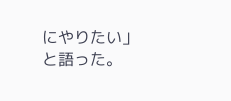にやりたい」と語った。